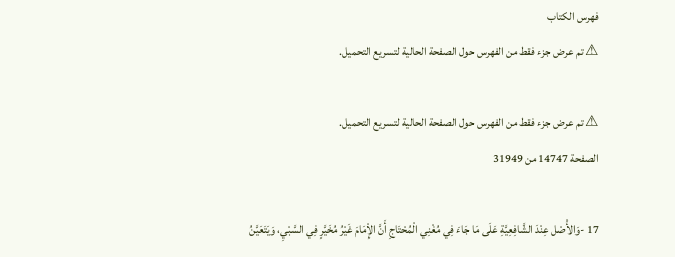فهرس الكتاب
⚠ تم عرض جزء فقط من الفهرس حول الصفحة الحالية لتسريع التحميل.

⚠ تم عرض جزء فقط من الفهرس حول الصفحة الحالية لتسريع التحميل.
الصفحة 14747 من 31949

17 -وَالأَْصْل عِنْدَ الشَّافِعِيَّةِ عَلَى مَا جَاءَ فِي مُغْنِي الْمُحْتَاجِ أَنَّ الإِْمَامَ غَيْرُ مُخَيَّرٍ فِي السَّبْيِ، وَيَتَعَيَّنُ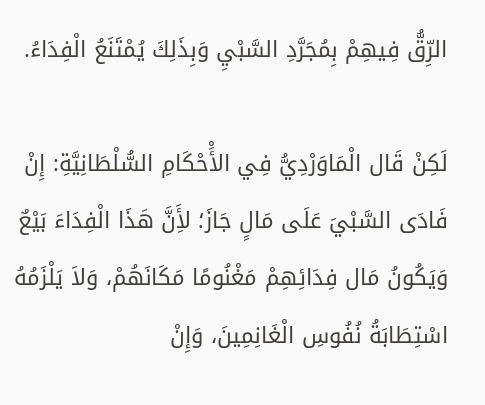الرِّقُّ فِيهِمْ بِمُجَرَّدِ السَّبْيِ وَبِذَلِكَ يُمْتَنَعُ الْفِدَاءُ.

لَكِنْ قَال الْمَاوَرْدِيُّ فِي الأَْحْكَامِ السُّلْطَانِيَّةِ: إِنْ فَادَى السَّبْيَ عَلَى مَالٍ جَازَ؛ لأَِنَّ هَذَا الْفِدَاءَ بَيْعٌ وَيَكُونُ مَال فِدَائِهِمْ مَغْنُومًا مَكَانَهُمْ، وَلاَ يَلْزَمُهُ اسْتِطَابَةُ نُفُوسِ الْغَانِمِينَ، وَإِنْ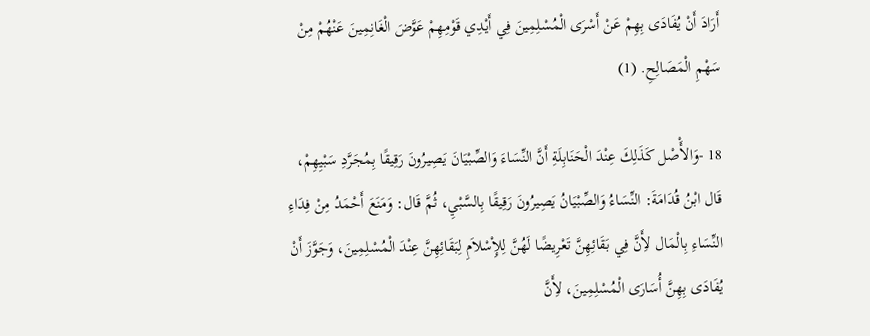أَرَادَ أَنْ يُفَادَى بِهِمْ عَنْ أَسْرَى الْمُسْلِمِينَ فِي أَيْدِي قَوْمِهِمْ عَوَّضَ الْغَانِمِينَ عَنْهُمْ مِنْ سَهْمِ الْمَصَالِحِ. (1)

18 -وَالأَْصْل كَذَلِكَ عِنْدَ الْحَنَابِلَةِ أَنَّ النِّسَاءَ وَالصِّبْيَانَ يَصِيرُونَ رَقِيقًا بِمُجَرَّدِ سَبْيِهِمْ، قَال ابْنُ قُدَامَةَ: النِّسَاءُ وَالصِّبْيَانُ يَصِيرُونَ رَقِيقًا بِالسَّبْيِ، ثُمَّ قَال: وَمَنَعَ أَحْمَدُ مِنْ فِدَاءِ النِّسَاءِ بِالْمَال لأَِنَّ فِي بَقَائِهِنَّ تَعْرِيضًا لَهُنَّ لِلإِْسْلاَمِ لِبَقَائِهِنَّ عِنْدَ الْمُسْلِمِينَ، وَجَوَّزَ أَنْ يُفَادَى بِهِنَّ أُسَارَى الْمُسْلِمِينَ، لأَِنَّ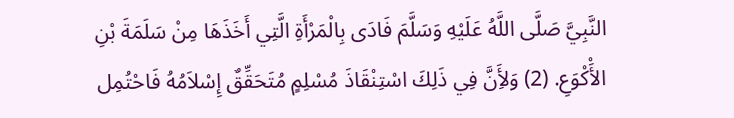النَّبِيَّ صَلَّى اللَّهُ عَلَيْهِ وَسَلَّمَ فَادَى بِالْمَرْأَةِ الَّتِي أَخَذَهَا مِنْ سَلَمَةَ بْنِ الأَْكْوَعِ. (2) وَلأَِنَّ فِي ذَلِكَ اسْتِنْقَاذَ مُسْلِمٍ مُتَحَقِّقٌ إِسْلاَمُهُ فَاحْتُمِل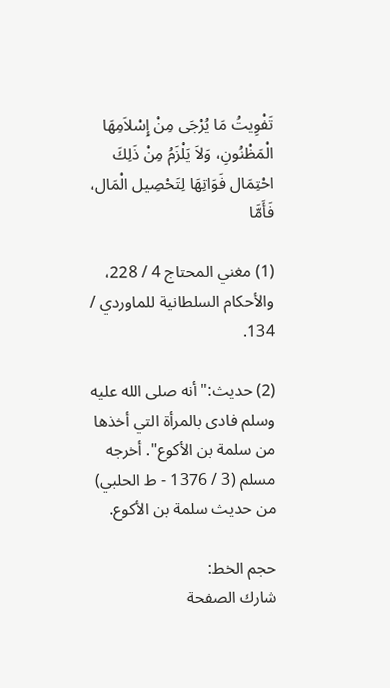تَفْوِيتُ مَا يُرْجَى مِنْ إِسْلاَمِهَا الْمَظْنُونِ، وَلاَ يَلْزَمُ مِنْ ذَلِكَ احْتِمَال فَوَاتِهَا لِتَحْصِيل الْمَال، فَأَمَّا

(1) مغني المحتاج 4 / 228، والأحكام السلطانية للماوردي / 134.

(2) حديث:"أنه صلى الله عليه وسلم فادى بالمرأة التي أخذها من سلمة بن الأكوع". أخرجه مسلم (3 / 1376 - ط الحلبي) من حديث سلمة بن الأكوع.

حجم الخط:
شارك الصفحة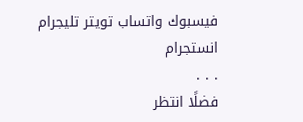فيسبوك واتساب تويتر تليجرام انستجرام
. . .
فضلًا انتظر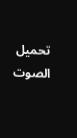تحميل الصوت